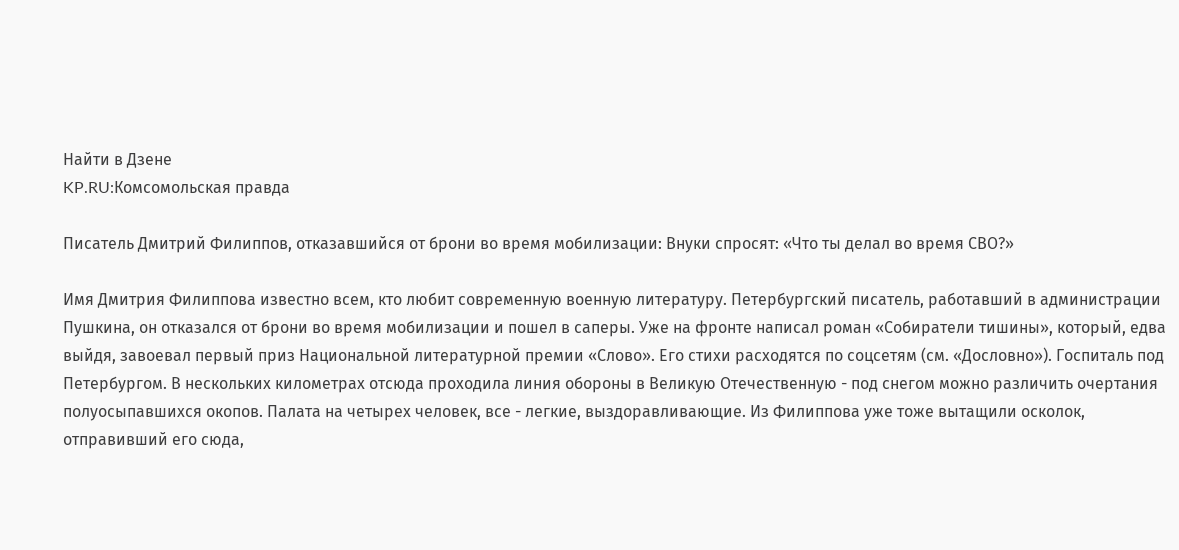Найти в Дзене
KP.RU:Комсомольская правда

Писатель Дмитрий Филиппов, отказавшийся от брони во время мобилизации: Внуки спросят: «Что ты делал во время СВО?»

Имя Дмитрия Филиппова известно всем, кто любит современную военную литературу. Петербургский писатель, работавший в администрации Пушкина, он отказался от брони во время мобилизации и пошел в саперы. Уже на фронте написал роман «Собиратели тишины», который, едва выйдя, завоевал первый приз Национальной литературной премии «Слово». Его стихи расходятся по соцсетям (см. «Дословно»). Госпиталь под Петербургом. В нескольких километрах отсюда проходила линия обороны в Великую Отечественную - под снегом можно различить очертания полуосыпавшихся окопов. Палата на четырех человек, все - легкие, выздоравливающие. Из Филиппова уже тоже вытащили осколок, отправивший его сюда,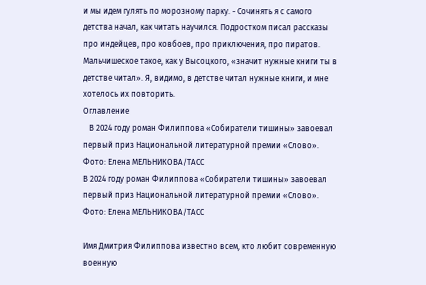и мы идем гулять по морозному парку. - Сочинять я с самого детства начал, как читать научился. Подростком писал рассказы про индейцев, про ковбоев, про приключения, про пиратов. Мальчишеское такое, как у Высоцкого, «значит нужные книги ты в детстве читал». Я, видимо, в детстве читал нужные книги, и мне хотелось их повторить.
Оглавление
   В 2024 году роман Филиппова «Собиратели тишины» завоевал первый приз Национальной литературной премии «Слово». Фото: Елена МЕЛЬНИКОВА/ТАСС
В 2024 году роман Филиппова «Собиратели тишины» завоевал первый приз Национальной литературной премии «Слово». Фото: Елена МЕЛЬНИКОВА/ТАСС

Имя Дмитрия Филиппова известно всем, кто любит современную военную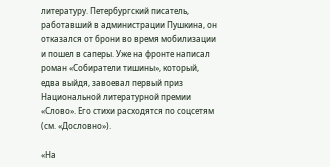литературу. Петербургский писатель, работавший в администрации Пушкина, он отказался от брони во время мобилизации и пошел в саперы. Уже на фронте написал роман «Собиратели тишины», который, едва выйдя, завоевал первый приз Национальной литературной премии «Слово». Его стихи расходятся по соцсетям (см. «Дословно»).

«На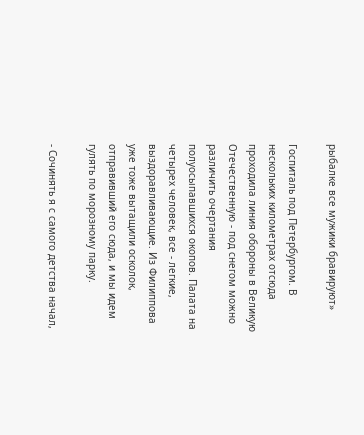рыбалке все мужики бравируют»

Госпиталь под Петербургом. В нескольких километрах отсюда проходила линия обороны в Великую Отечественную - под снегом можно различить очертания полуосыпавшихся окопов. Палата на четырех человек, все - легкие, выздоравливающие. Из Филиппова уже тоже вытащили осколок, отправивший его сюда, и мы идем гулять по морозному парку.

- Сочинять я с самого детства начал,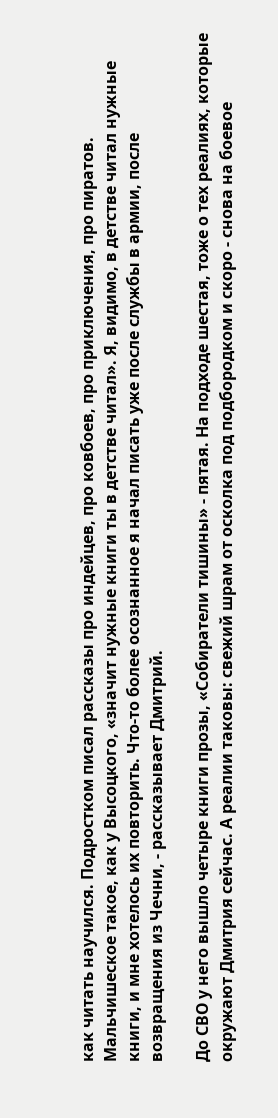как читать научился. Подростком писал рассказы про индейцев, про ковбоев, про приключения, про пиратов. Мальчишеское такое, как у Высоцкого, «значит нужные книги ты в детстве читал». Я, видимо, в детстве читал нужные книги, и мне хотелось их повторить. Что-то более осознанное я начал писать уже после службы в армии, после возвращения из Чечни, - рассказывает Дмитрий.

До СВО у него вышло четыре книги прозы, «Собиратели тишины» - пятая. На подходе шестая, тоже о тех реалиях, которые окружают Дмитрия сейчас. А реалии таковы: свежий шрам от осколка под подбородком и скоро - снова на боевое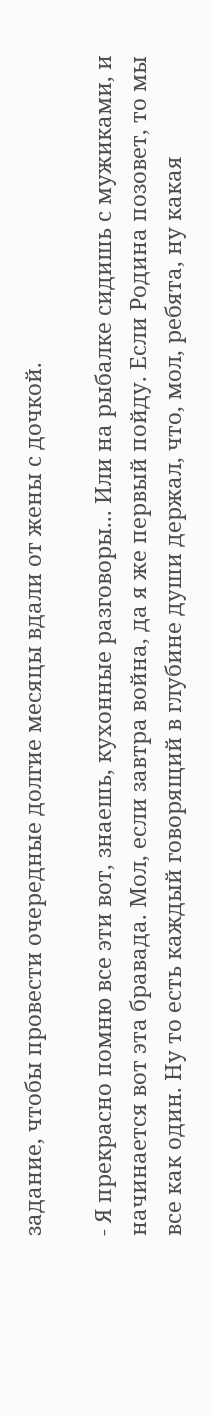задание, чтобы провести очередные долгие месяцы вдали от жены с дочкой.

- Я прекрасно помню все эти вот, знаешь, кухонные разговоры... Или на рыбалке сидишь с мужиками, и начинается вот эта бравада. Мол, если завтра война, да я же первый пойду. Если Родина позовет, то мы все как один. Ну то есть каждый говорящий в глубине души держал, что, мол, ребята, ну какая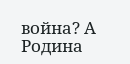война? А Родина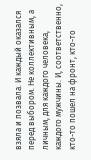взяла и позвала. И каждый оказался перед выбором. Не коллективным, а личным, для каждого человека, каждого мужчины. И, соответственно, кто-то пошел на фронт, кто-то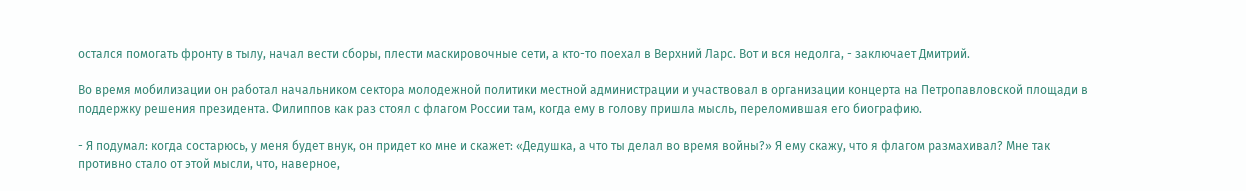остался помогать фронту в тылу, начал вести сборы, плести маскировочные сети, а кто-то поехал в Верхний Ларс. Вот и вся недолга, - заключает Дмитрий.

Во время мобилизации он работал начальником сектора молодежной политики местной администрации и участвовал в организации концерта на Петропавловской площади в поддержку решения президента. Филиппов как раз стоял с флагом России там, когда ему в голову пришла мысль, переломившая его биографию.

- Я подумал: когда состарюсь, у меня будет внук, он придет ко мне и скажет: «Дедушка, а что ты делал во время войны?» Я ему скажу, что я флагом размахивал? Мне так противно стало от этой мысли, что, наверное,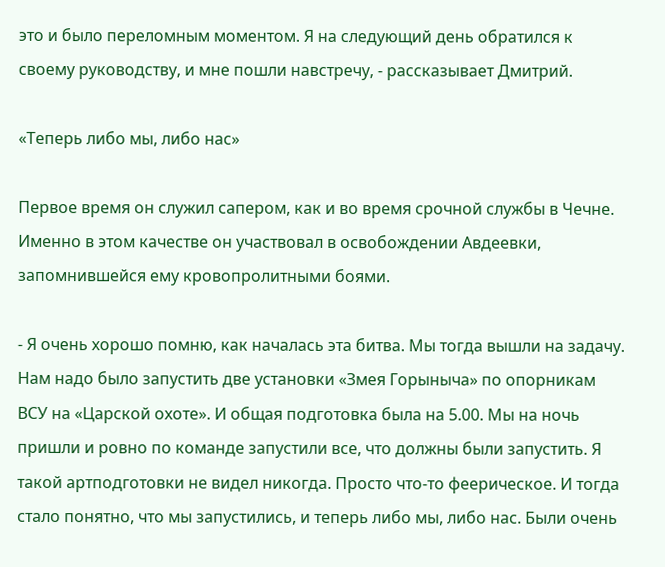это и было переломным моментом. Я на следующий день обратился к своему руководству, и мне пошли навстречу, - рассказывает Дмитрий.

«Теперь либо мы, либо нас»

Первое время он служил сапером, как и во время срочной службы в Чечне. Именно в этом качестве он участвовал в освобождении Авдеевки, запомнившейся ему кровопролитными боями.

- Я очень хорошо помню, как началась эта битва. Мы тогда вышли на задачу. Нам надо было запустить две установки «Змея Горыныча» по опорникам ВСУ на «Царской охоте». И общая подготовка была на 5.00. Мы на ночь пришли и ровно по команде запустили все, что должны были запустить. Я такой артподготовки не видел никогда. Просто что-то феерическое. И тогда стало понятно, что мы запустились, и теперь либо мы, либо нас. Были очень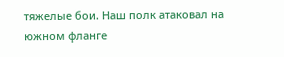тяжелые бои. Наш полк атаковал на южном фланге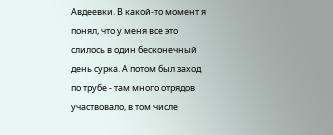Авдеевки. В какой-то момент я понял, что у меня все это слилось в один бесконечный день сурка. А потом был заход по трубе - там много отрядов участвовало, в том числе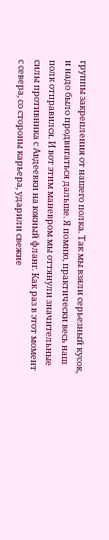группы закрепления от нашего полка. Так мы взяли серьезный кусок, и надо было продвигаться дальше. Я помню, практически весь наш полк отправился. И вот этим маневром мы оттянули значительные силы противника с Авдеевки на южный фланг. Как раз в этот момент с севера, со стороны карьера, ударили свежие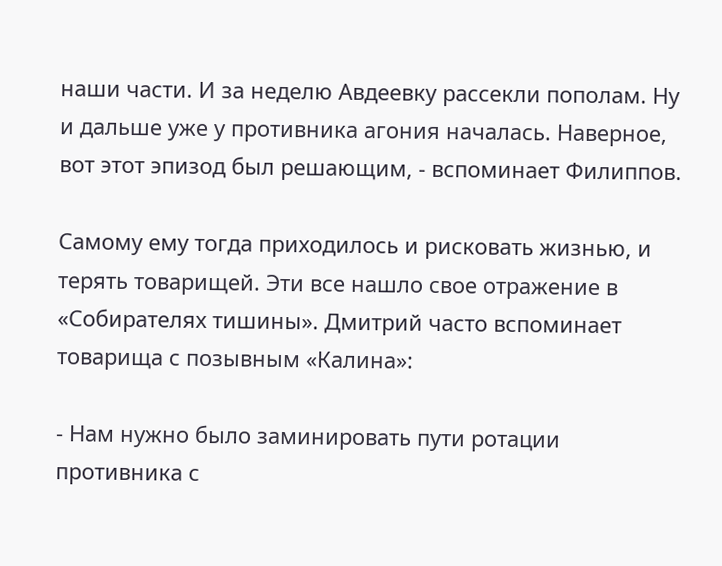наши части. И за неделю Авдеевку рассекли пополам. Ну и дальше уже у противника агония началась. Наверное, вот этот эпизод был решающим, - вспоминает Филиппов.

Самому ему тогда приходилось и рисковать жизнью, и терять товарищей. Эти все нашло свое отражение в «Собирателях тишины». Дмитрий часто вспоминает товарища с позывным «Калина»:

- Нам нужно было заминировать пути ротации противника с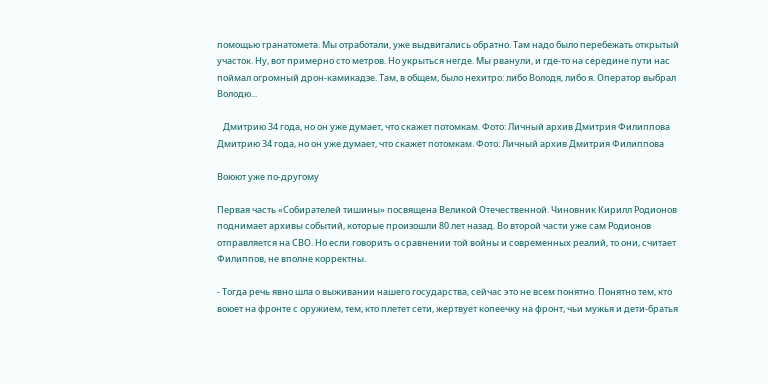помощью гранатомета. Мы отработали, уже выдвигались обратно. Там надо было перебежать открытый участок. Ну, вот примерно сто метров. Но укрыться негде. Мы рванули, и где-то на середине пути нас поймал огромный дрон-камикадзе. Там, в общем, было нехитро: либо Володя, либо я. Оператор выбрал Володю...

   Дмитрию 34 года, но он уже думает, что скажет потомкам. Фото: Личный архив Дмитрия Филиппова
Дмитрию 34 года, но он уже думает, что скажет потомкам. Фото: Личный архив Дмитрия Филиппова

Воюют уже по-другому

Первая часть «Собирателей тишины» посвящена Великой Отечественной. Чиновник Кирилл Родионов поднимает архивы событий, которые произошли 80 лет назад. Во второй части уже сам Родионов отправляется на СВО. Но если говорить о сравнении той войны и современных реалий, то они, считает Филиппов, не вполне корректны.

- Тогда речь явно шла о выживании нашего государства, сейчас это не всем понятно. Понятно тем, кто воюет на фронте с оружием, тем, кто плетет сети, жертвует копеечку на фронт, чьи мужья и дети-братья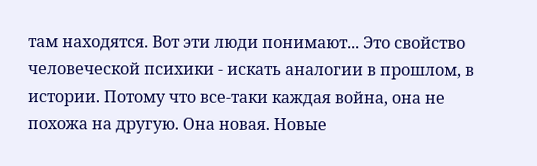там находятся. Вот эти люди понимают... Это свойство человеческой психики - искать аналогии в прошлом, в истории. Потому что все-таки каждая война, она не похожа на другую. Она новая. Новые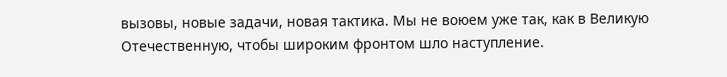вызовы, новые задачи, новая тактика. Мы не воюем уже так, как в Великую Отечественную, чтобы широким фронтом шло наступление.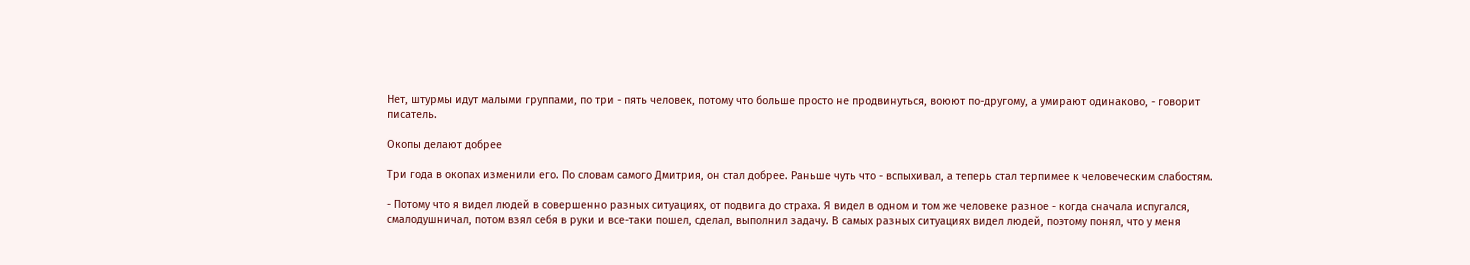Нет, штурмы идут малыми группами, по три - пять человек, потому что больше просто не продвинуться, воюют по-другому, а умирают одинаково, - говорит писатель.

Окопы делают добрее

Три года в окопах изменили его. По словам самого Дмитрия, он стал добрее. Раньше чуть что - вспыхивал, а теперь стал терпимее к человеческим слабостям.

- Потому что я видел людей в совершенно разных ситуациях, от подвига до страха. Я видел в одном и том же человеке разное - когда сначала испугался, смалодушничал, потом взял себя в руки и все-таки пошел, сделал, выполнил задачу. В самых разных ситуациях видел людей, поэтому понял, что у меня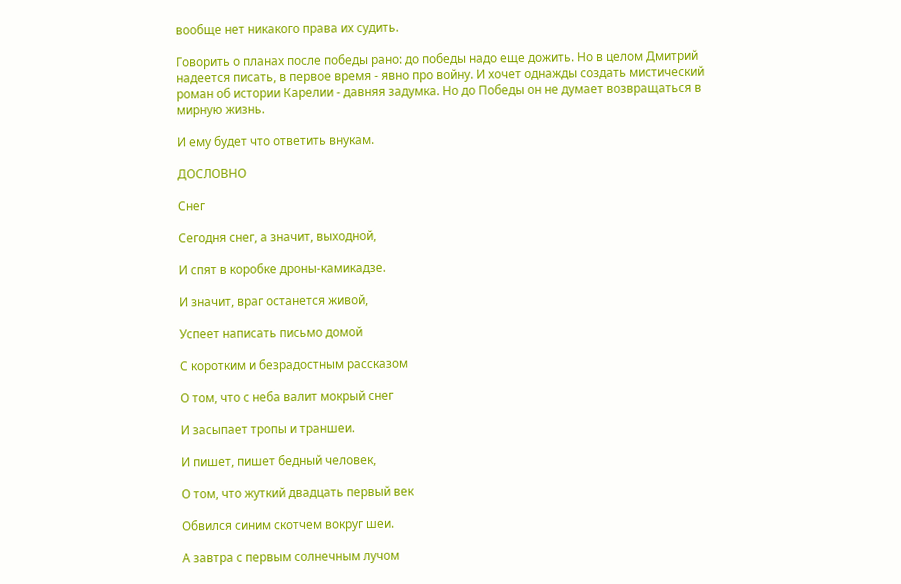вообще нет никакого права их судить.

Говорить о планах после победы рано: до победы надо еще дожить. Но в целом Дмитрий надеется писать, в первое время - явно про войну. И хочет однажды создать мистический роман об истории Карелии - давняя задумка. Но до Победы он не думает возвращаться в мирную жизнь.

И ему будет что ответить внукам.

ДОСЛОВНО

Снег

Сегодня снег, а значит, выходной,

И спят в коробке дроны-камикадзе.

И значит, враг останется живой,

Успеет написать письмо домой

С коротким и безрадостным рассказом

О том, что с неба валит мокрый снег

И засыпает тропы и траншеи.

И пишет, пишет бедный человек,

О том, что жуткий двадцать первый век

Обвился синим скотчем вокруг шеи.

А завтра с первым солнечным лучом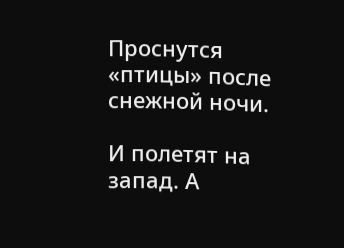Проснутся «птицы» после снежной ночи.

И полетят на запад. А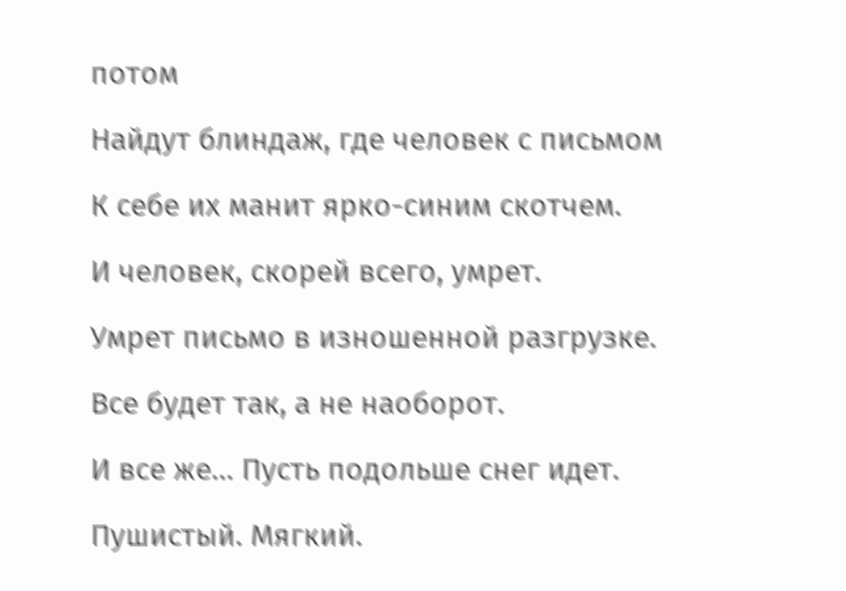потом

Найдут блиндаж, где человек с письмом

К себе их манит ярко-синим скотчем.

И человек, скорей всего, умрет.

Умрет письмо в изношенной разгрузке.

Все будет так, а не наоборот.

И все же… Пусть подольше снег идет.

Пушистый. Мягкий.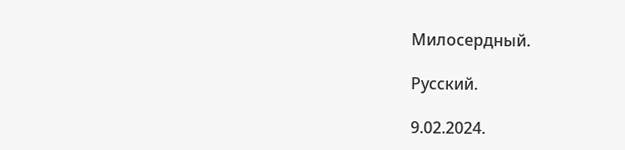Милосердный.

Русский.

9.02.2024.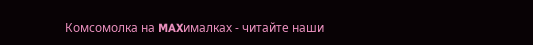Комсомолка на MAXималках - читайте наши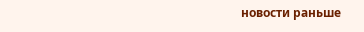новости раньше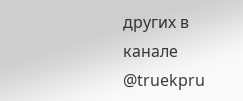других в канале @truekpru